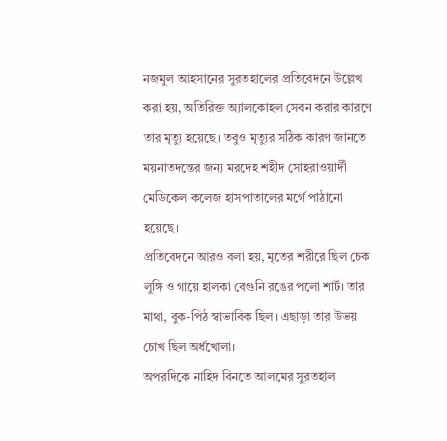নজমুল আহসানের সুরতহালের প্রতিবেদনে উল্লেখ করা হয়, অতিরিক্ত অ্যালকোহল সেবন করার কারণে তার মৃত্যু হয়েছে। তবুও মৃত্যুর সঠিক কারণ জানতে ময়নাতদন্তের জন্য মরদেহ শহীদ সোহরাওয়ার্দী মেডিকেল কলেজ হাসপাতালের মর্গে পাঠানো হয়েছে।
প্রতিবেদনে আরও বলা হয়, মৃতের শরীরে ছিল চেক লুঙ্গি ও গায়ে হালকা বেগুনি রঙের পলো শার্ট। তার মাথা, বুক-পিঠ স্বাভাবিক ছিল। এছাড়া তার উভয় চোখ ছিল অর্ধখোলা।
অপরদিকে নাহিদ বিনতে আলমের সুরতহাল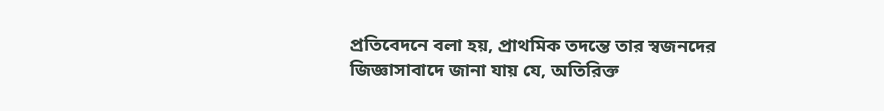প্রতিবেদনে বলা হয়, প্রাথমিক তদন্তে তার স্বজনদের জিজ্ঞাসাবাদে জানা যায় যে, অতিরিক্ত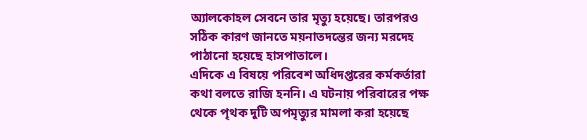অ্যালকোহল সেবনে তার মৃত্যু হয়েছে। তারপরও সঠিক কারণ জানতে ময়নাতদন্তের জন্য মরদেহ পাঠানো হয়েছে হাসপাতালে।
এদিকে এ বিষয়ে পরিবেশ অধিদপ্তরের কর্মকর্তারা কথা বলতে রাজি হননি। এ ঘটনায় পরিবারের পক্ষ থেকে পৃথক দুটি অপমৃত্যুর মামলা করা হয়েছে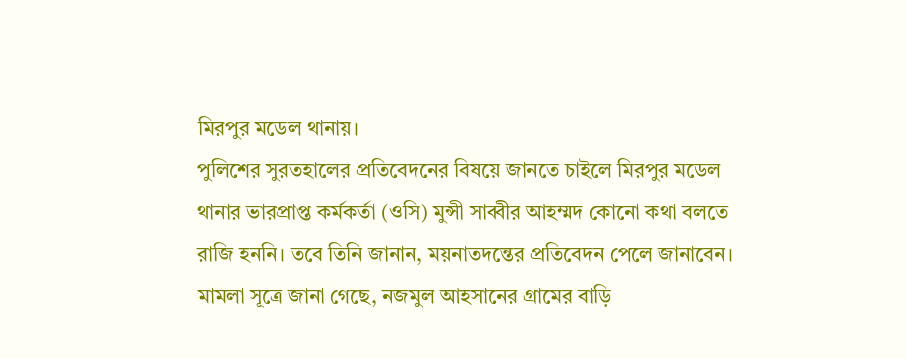মিরপুর মডেল থানায়।
পুলিশের সুরতহালের প্রতিবেদনের বিষয়ে জানতে চাইলে মিরপুর মডেল থানার ভারপ্রাপ্ত কর্মকর্তা (ওসি) মুন্সী সাব্বীর আহম্মদ কোনো কথা বলতে রাজি হননি। তবে তিনি জানান, ময়নাতদন্তের প্রতিবেদন পেলে জানাবেন।
মামলা সূত্রে জানা গেছে, নজমুল আহসানের গ্রামের বাড়ি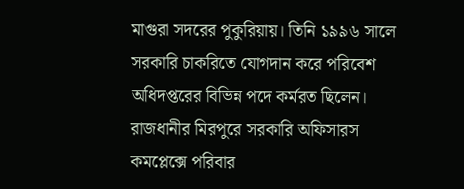মাগুরা সদরের পুকুরিয়ায়। তিনি ১৯৯৬ সালে সরকারি চাকরিতে যোগদান করে পরিবেশ অধিদপ্তরের বিভিন্ন পদে কর্মরত ছিলেন। রাজধানীর মিরপুরে সরকারি অফিসারস কমপ্লেক্সে পরিবার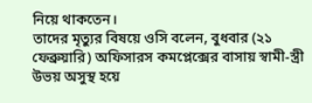নিয়ে থাকতেন।
তাদের মৃত্যুর বিষয়ে ওসি বলেন, বুধবার (২১ ফেব্রুয়ারি) অফিসারস কমপ্লেক্সের বাসায় স্বামী-স্ত্রী উভয় অসুস্থ হয়ে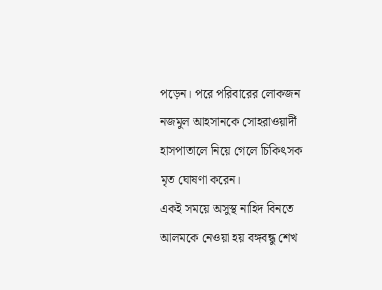পড়েন। পরে পরিবারের লোকজন নজমুল আহসানকে সোহরাওয়ার্দী হাসপাতালে নিয়ে গেলে চিকিৎসক মৃত ঘোষণা করেন।
একই সময়ে অসুস্থ নাহিদ বিনতে আলমকে নেওয়া হয় বঙ্গবন্ধু শেখ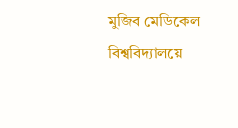মুজিব মেডিকেল বিশ্ববিদ্যালয়ে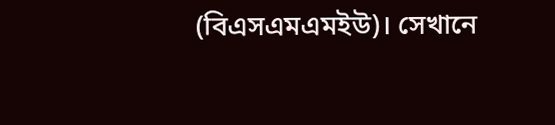(বিএসএমএমইউ)। সেখানে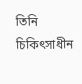তিনি চিকিৎসাধীন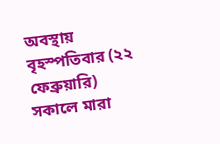অবস্থায় বৃহস্পতিবার (২২ ফেব্রুয়ারি) সকালে মারা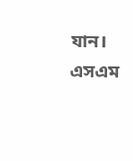যান।
এসএম